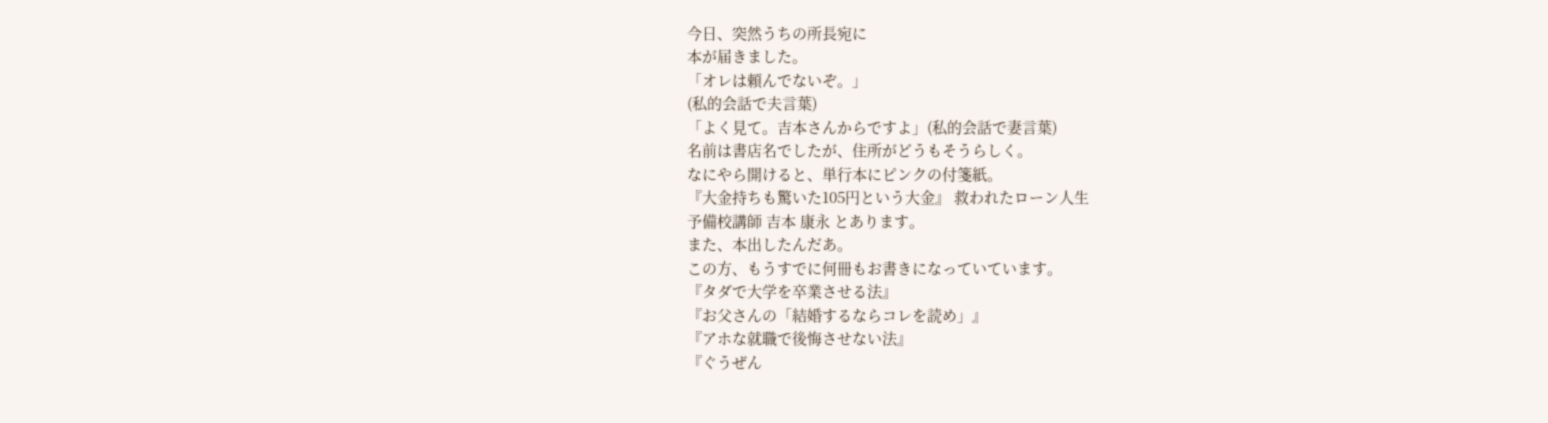今日、突然うちの所長宛に
本が届きました。
「オレは頼んでないぞ。」
(私的会話で夫言葉)
「よく見て。吉本さんからですよ」(私的会話で妻言葉)
名前は書店名でしたが、住所がどうもそうらしく。
なにやら開けると、単行本にピンクの付箋紙。
『大金持ちも驚いた105円という大金』 救われたローン人生
予備校講師 吉本 康永 とあります。
また、本出したんだあ。
この方、もうすでに何冊もお書きになっていています。
『タダで大学を卒業させる法』
『お父さんの「結婚するならコレを読め」』
『アホな就職で後悔させない法』
『ぐうぜん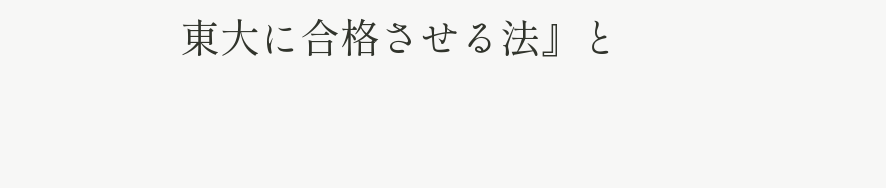東大に合格させる法』と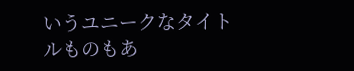いうユニークなタイトルものもあ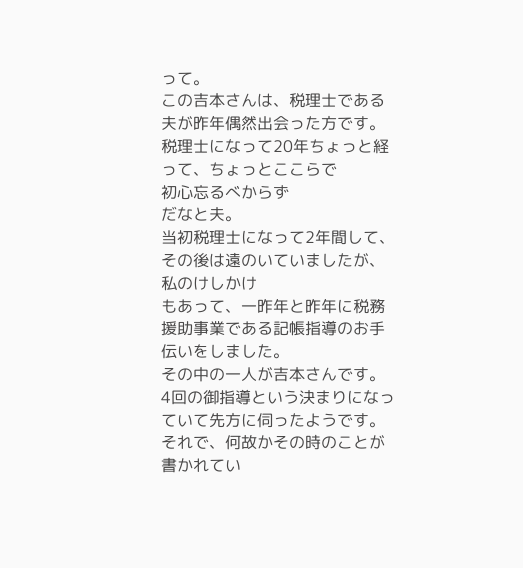って。
この吉本さんは、税理士である夫が昨年偶然出会った方です。
税理士になって20年ちょっと経って、ちょっとここらで
初心忘るべからず
だなと夫。
当初税理士になって2年間して、その後は遠のいていましたが、
私のけしかけ
もあって、一昨年と昨年に税務援助事業である記帳指導のお手伝いをしました。
その中の一人が吉本さんです。
4回の御指導という決まりになっていて先方に伺ったようです。
それで、何故かその時のことが書かれてい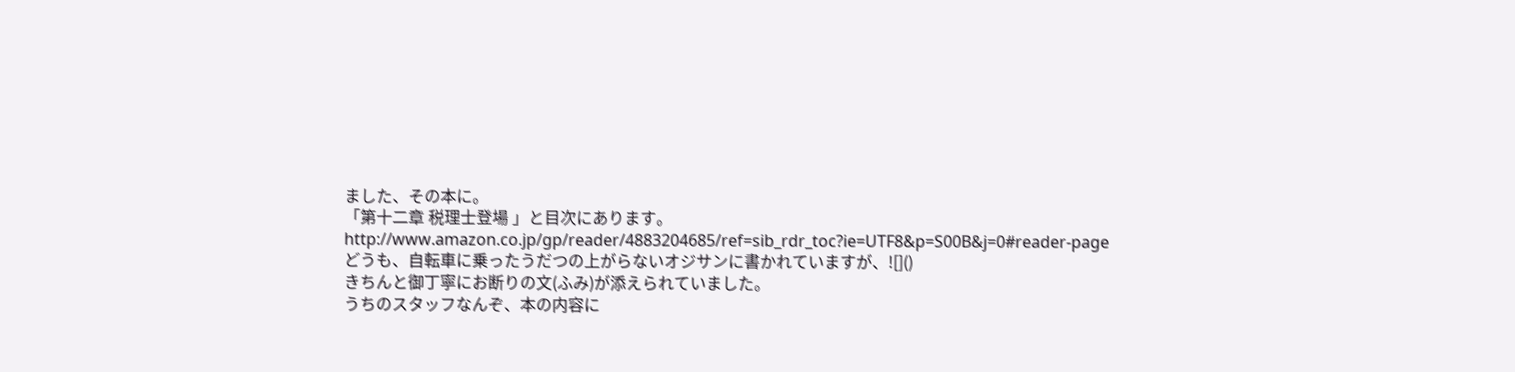ました、その本に。
「第十二章 税理士登場 」と目次にあります。
http://www.amazon.co.jp/gp/reader/4883204685/ref=sib_rdr_toc?ie=UTF8&p=S00B&j=0#reader-page
どうも、自転車に乗ったうだつの上がらないオジサンに書かれていますが、![]()
きちんと御丁寧にお断りの文(ふみ)が添えられていました。
うちのスタッフなんぞ、本の内容に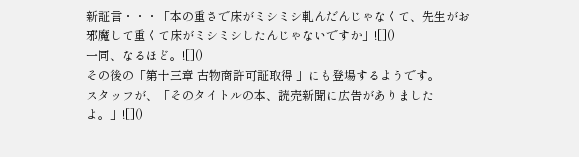新証言・・・「本の重さで床がミシミシ軋んだんじゃなくて、先生がお邪魔して重くて床がミシミシしたんじゃないですか」![]()
一同、なるほど。![]()
その後の「第十三章 古物商許可証取得 」にも登場するようです。
スタッフが、「そのタイトルの本、読売新聞に広告がありましたよ。」![]()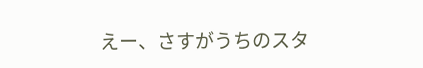えー、さすがうちのスタ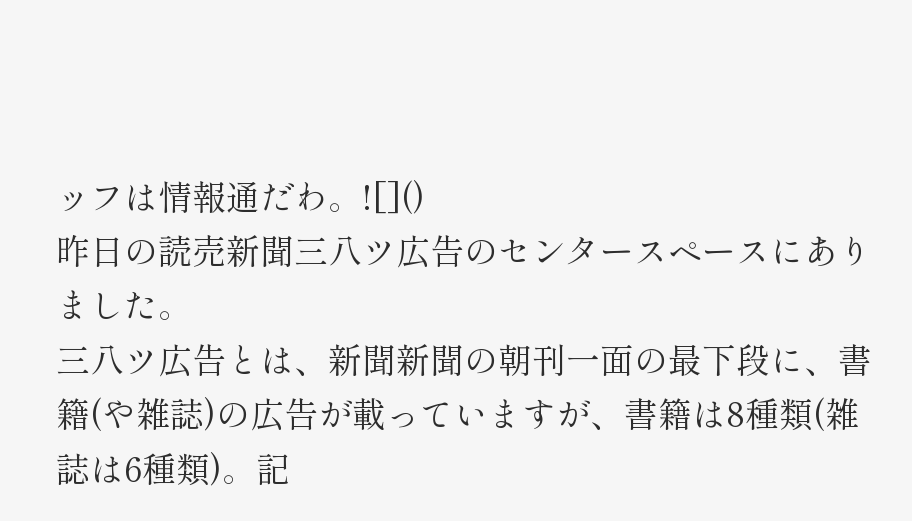ッフは情報通だわ。![]()
昨日の読売新聞三八ツ広告のセンタースペースにありました。
三八ツ広告とは、新聞新聞の朝刊一面の最下段に、書籍(や雑誌)の広告が載っていますが、書籍は8種類(雑誌は6種類)。記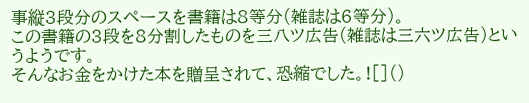事縦3段分のスペースを書籍は8等分(雑誌は6等分)。
この書籍の3段を8分割したものを三八ツ広告(雑誌は三六ツ広告)というようです。
そんなお金をかけた本を贈呈されて、恐縮でした。![]()